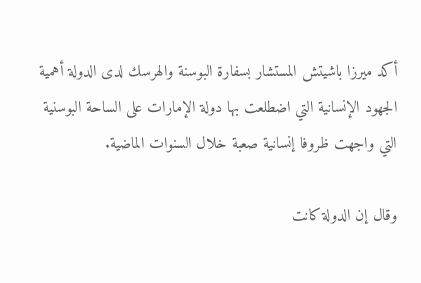أكد ميرزا باشيتش المستشار بسفارة البوسنة والهرسك لدى الدولة أهمية الجهود الإنسانية التي اضطلعت بها دولة الإمارات على الساحة البوسنية التي واجهت ظروفا إنسانية صعبة خلال السنوات الماضية.

وقال إن الدولة كانت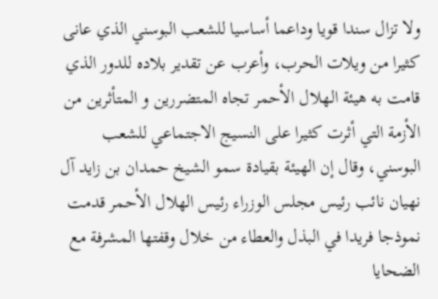ولا تزال سندا قويا وداعما أساسيا للشعب البوسني الذي عانى كثيرا من ويلات الحرب، وأعرب عن تقدير بلاده للدور الذي قامت به هيئة الهلال الأحمر تجاه المتضررين و المتأثرين من الأزمة التي أثرت كثيرا على النسيج الاجتماعي للشعب البوسني، وقال إن الهيئة بقيادة سمو الشيخ حمدان بن زايد آل نهيان نائب رئيس مجلس الوزراء رئيس الهلال الأحمر قدمت نموذجا فريدا في البذل والعطاء من خلال وقفتها المشرفة مع الضحايا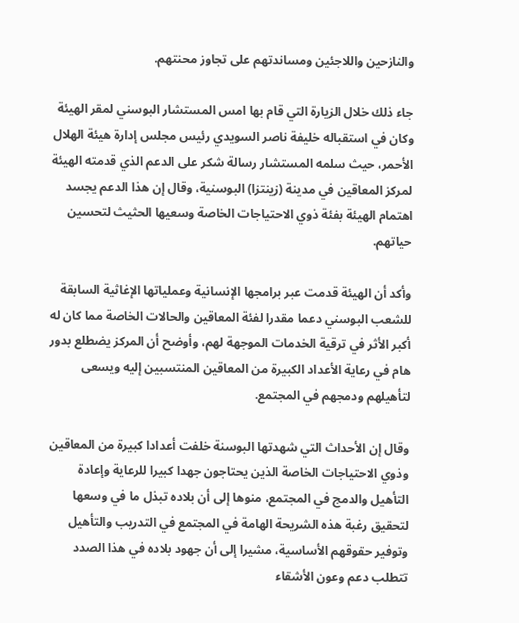والنازحين واللاجئين ومساندتهم على تجاوز محنتهم.

جاء ذلك خلال الزيارة التي قام بها امس المستشار البوسني لمقر الهيئة وكان في استقباله خليفة ناصر السويدي رئيس مجلس إدارة هيئة الهلال الأحمر، حيث سلمه المستشار رسالة شكر على الدعم الذي قدمته الهيئة لمركز المعاقين في مدينة (زينتزا) البوسنية، وقال إن هذا الدعم يجسد اهتمام الهيئة بفئة ذوي الاحتياجات الخاصة وسعيها الحثيث لتحسين حياتهم.

وأكد أن الهيئة قدمت عبر برامجها الإنسانية وعملياتها الإغاثية السابقة للشعب البوسني دعما مقدرا لفئة المعاقين والحالات الخاصة مما كان له أكبر الأثر في ترقية الخدمات الموجهة لهم، وأوضح أن المركز يضطلع بدور هام في رعاية الأعداد الكبيرة من المعاقين المنتسبين إليه ويسعى لتأهيلهم ودمجهم في المجتمع.

وقال إن الأحداث التي شهدتها البوسنة خلفت أعدادا كبيرة من المعاقين وذوي الاحتياجات الخاصة الذين يحتاجون جهدا كبيرا للرعاية وإعادة التأهيل والدمج في المجتمع، منوها إلى أن بلاده تبذل ما في وسعها لتحقيق رغبة هذه الشريحة الهامة في المجتمع في التدريب والتأهيل وتوفير حقوقهم الأساسية، مشيرا إلى أن جهود بلاده في هذا الصدد تتطلب دعم وعون الأشقاء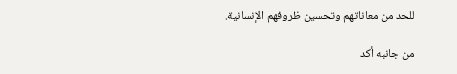للحد من معاناتهم وتحسين ظروفهم الإنسانية.

من جانبه أكد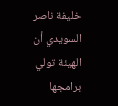خليفة ناصر السويدي أن الهيئة تولي برامجها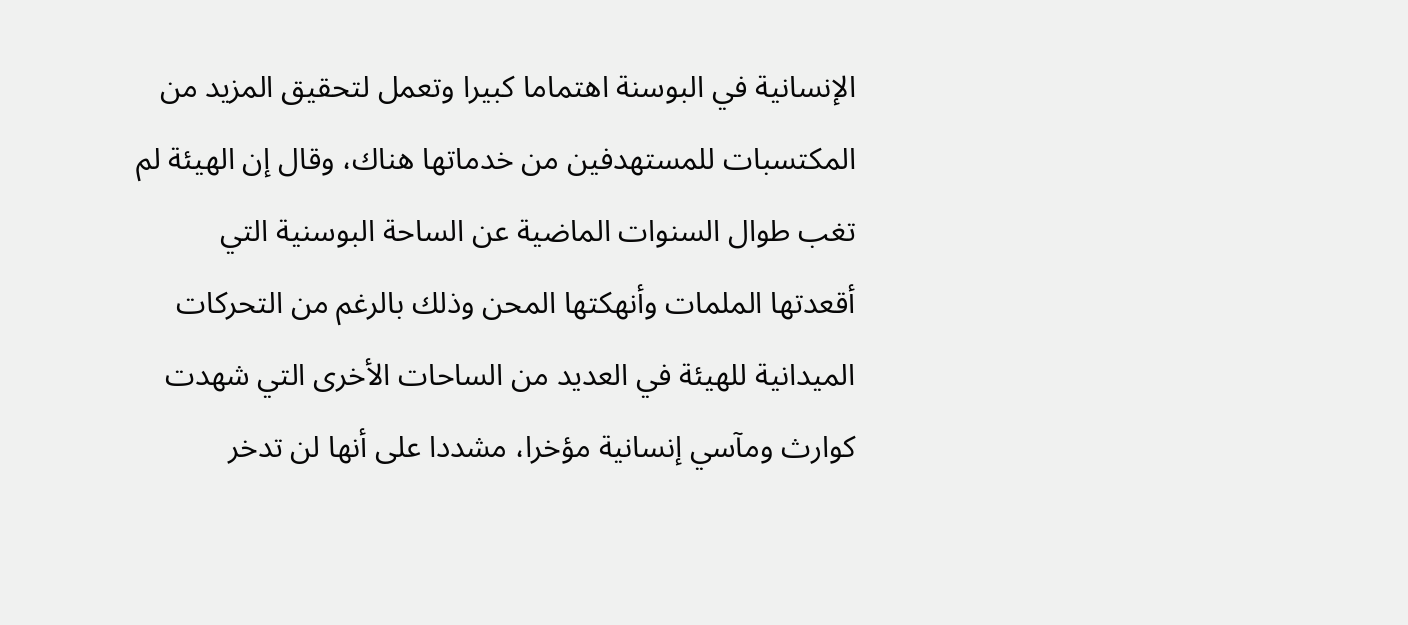الإنسانية في البوسنة اهتماما كبيرا وتعمل لتحقيق المزيد من المكتسبات للمستهدفين من خدماتها هناك، وقال إن الهيئة لم تغب طوال السنوات الماضية عن الساحة البوسنية التي أقعدتها الملمات وأنهكتها المحن وذلك بالرغم من التحركات الميدانية للهيئة في العديد من الساحات الأخرى التي شهدت كوارث ومآسي إنسانية مؤخرا، مشددا على أنها لن تدخر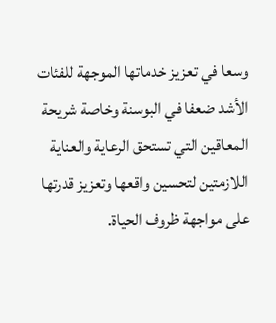وسعا في تعزيز خدماتها الموجهة للفئات الأشد ضعفا في البوسنة وخاصة شريحة المعاقين التي تستحق الرعاية والعناية اللازمتين لتحسين واقعها وتعزيز قدرتها على مواجهة ظروف الحياة.